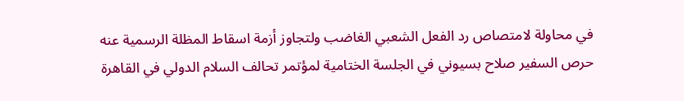في محاولة لامتصاص رد الفعل الشعبي الغاضب ولتجاوز أزمة اسقاط المظلة الرسمية عنه حرص السفير صلاح بسيوني في الجلسة الختامية لمؤتمر تحالف السلام الدولي في القاهرة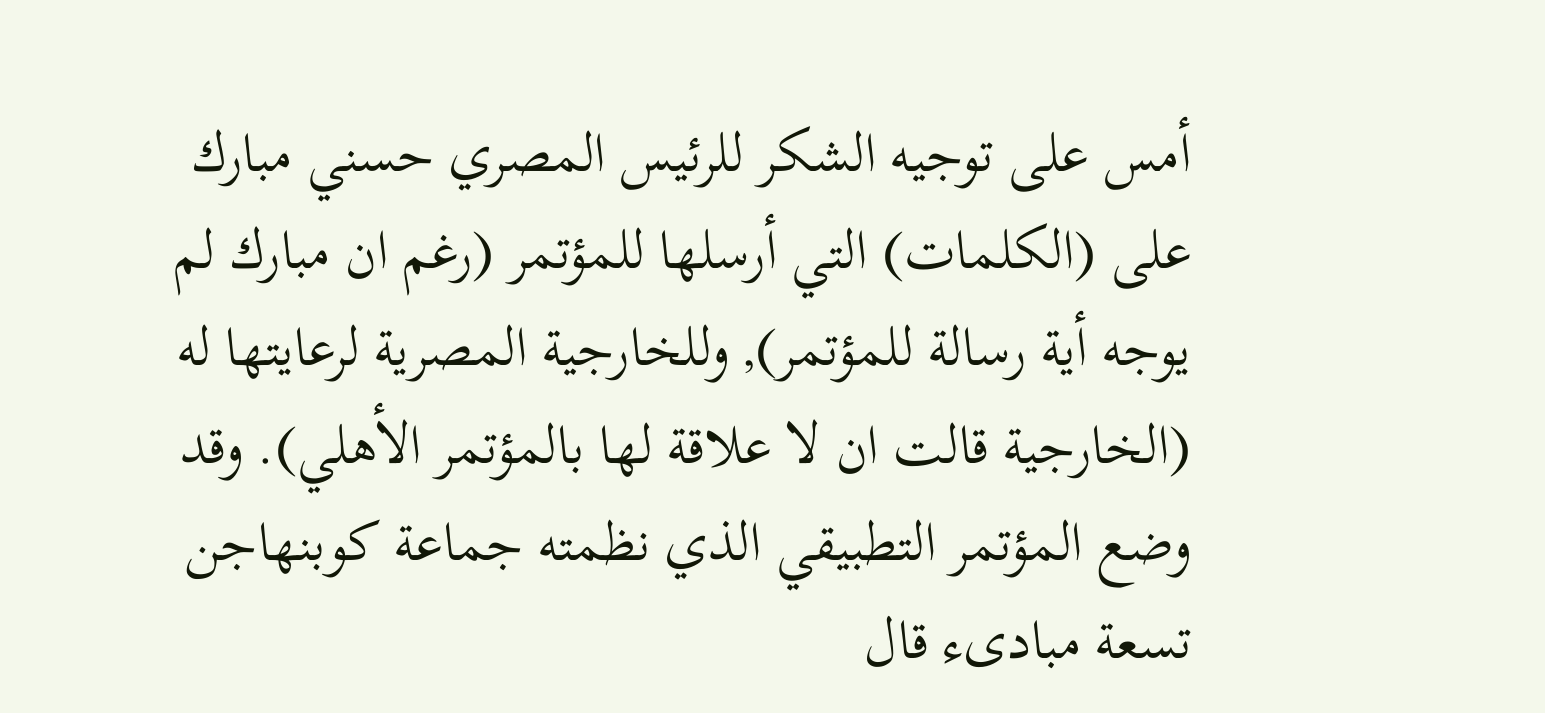أمس على توجيه الشكر للرئيس المصري حسني مبارك على (الكلمات) التي أرسلها للمؤتمر (رغم ان مبارك لم يوجه أية رسالة للمؤتمر), وللخارجية المصرية لرعايتها له (الخارجية قالت ان لا علاقة لها بالمؤتمر الأهلي). وقد وضع المؤتمر التطبيقي الذي نظمته جماعة كوبنهاجن تسعة مبادىء قال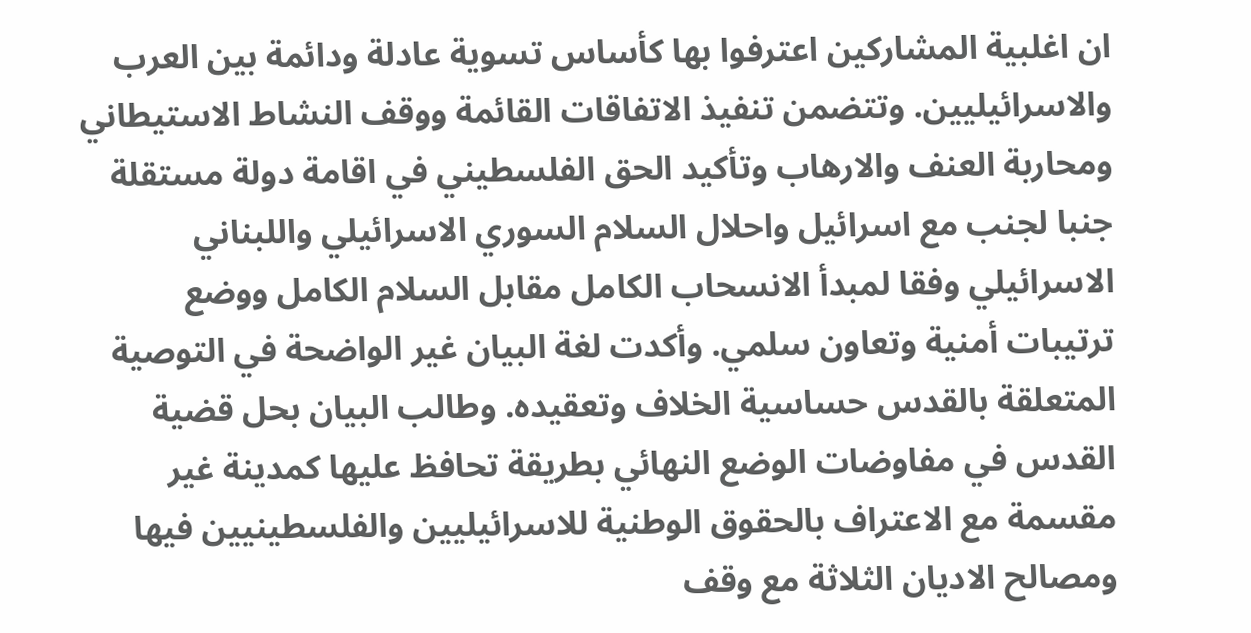ان اغلبية المشاركين اعترفوا بها كأساس تسوية عادلة ودائمة بين العرب والاسرائيليين. وتتضمن تنفيذ الاتفاقات القائمة ووقف النشاط الاستيطاني ومحاربة العنف والارهاب وتأكيد الحق الفلسطيني في اقامة دولة مستقلة جنبا لجنب مع اسرائيل واحلال السلام السوري الاسرائيلي واللبناني الاسرائيلي وفقا لمبدأ الانسحاب الكامل مقابل السلام الكامل ووضع ترتيبات أمنية وتعاون سلمي. وأكدت لغة البيان غير الواضحة في التوصية المتعلقة بالقدس حساسية الخلاف وتعقيده. وطالب البيان بحل قضية القدس في مفاوضات الوضع النهائي بطريقة تحافظ عليها كمدينة غير مقسمة مع الاعتراف بالحقوق الوطنية للاسرائيليين والفلسطينيين فيها ومصالح الاديان الثلاثة مع وقف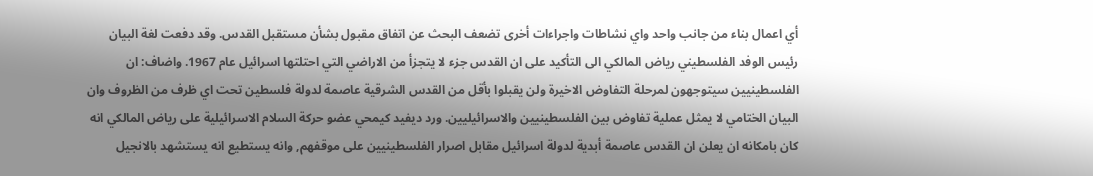أي اعمال بناء من جانب واحد واي نشاطات واجراءات أخرى تضعف البحث عن اتفاق مقبول بشأن مستقبل القدس. وقد دفعت لغة البيان رئيس الوفد الفلسطيني رياض المالكي الى التأكيد على ان القدس جزء لا يتجزأ من الاراضي التي احتلتها اسرائيل عام 1967. واضاف: ان الفلسطينيين سيتوجهون لمرحلة التفاوض الاخيرة ولن يقبلوا بأقل من القدس الشرقية عاصمة لدولة فلسطين تحت اي ظرف من الظروف وان البيان الختامي لا يمثل عملية تفاوض بين الفلسطينيين والاسرائيليين. ورد ديفيد كيمحي عضو حركة السلام الاسرائيلية على رياض المالكي انه كان بامكانه ان يعلن ان القدس عاصمة أبدية لدولة اسرائيل مقابل اصرار الفلسطينيين على موقفهم, وانه يستطيع انه يستشهد بالانجيل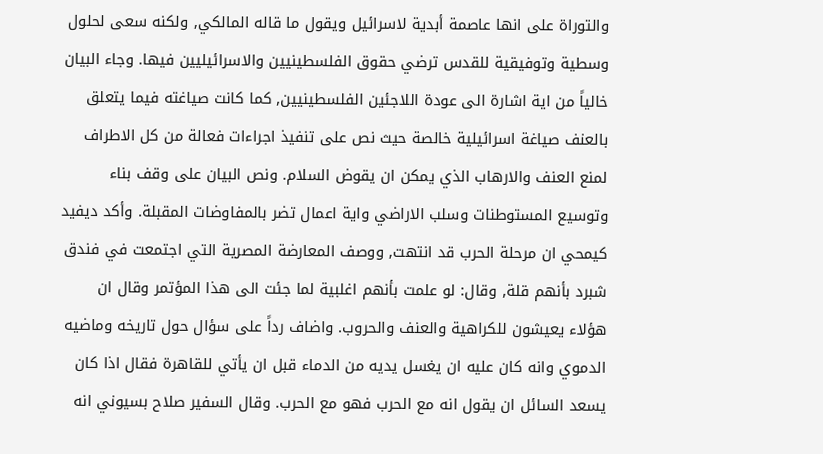والتوراة على انها عاصمة أبدية لاسرائيل ويقول ما قاله المالكي, ولكنه سعى لحلول وسطية وتوفيقية للقدس ترضي حقوق الفلسطينيين والاسرائيليين فيها. وجاء البيان خالياً من اية اشارة الى عودة اللاجئين الفلسطينيين, كما كانت صياغته فيما يتعلق بالعنف صياغة اسرائيلية خالصة حيث نص على تنفيذ اجراءات فعالة من كل الاطراف لمنع العنف والارهاب الذي يمكن ان يقوض السلام. ونص البيان على وقف بناء وتوسيع المستوطنات وسلب الاراضي واية اعمال تضر بالمفاوضات المقبلة. وأكد ديفيد كيمحي ان مرحلة الحرب قد انتهت, ووصف المعارضة المصرية التي اجتمعت في فندق شبرد بأنهم قلة, وقال: لو علمت بأنهم اغلبية لما جئت الى هذا المؤتمر وقال ان هؤلاء يعيشون للكراهية والعنف والحروب. واضاف رداً على سؤال حول تاريخه وماضيه الدموي وانه كان عليه ان يغسل يديه من الدماء قبل ان يأتي للقاهرة فقال اذا كان يسعد السائل ان يقول انه مع الحرب فهو مع الحرب. وقال السفير صلاح بسيوني انه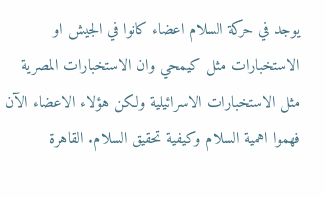يوجد في حركة السلام اعضاء كانوا في الجيش او الاستخبارات مثل كيمحي وان الاستخبارات المصرية مثل الاستخبارات الاسرائيلية ولكن هؤلاء الاعضاء الآن فهموا اهمية السلام وكيفية تحقيق السلام. القاهرة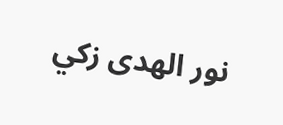نور الهدى زكي